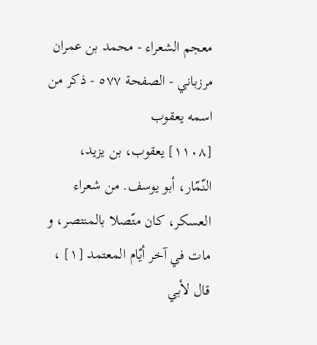معجم الشعراء - محمد بن عمران مرزباني - الصفحة ٥٧٧ - ذكر من اسمه يعقوب
[١١٠٨] يعقوب، بن يزيد، النّمّار، أبو يوسف. من شعراء العسكر، كان متّصلا بالمنتصر، و مات في آخر أيّام المعتمد [١] ، قال لأبي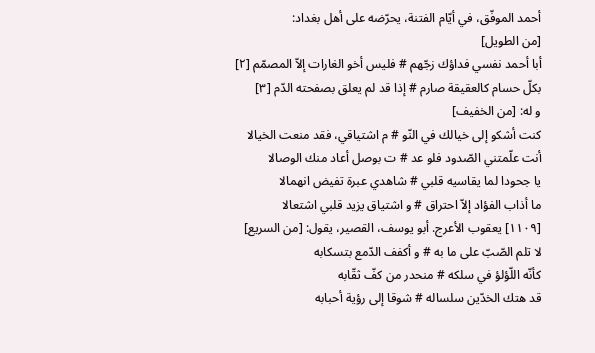أحمد الموفّق، في أيّام الفتنة، يحرّضه على أهل بغداد:
[من الطويل]
أبا أحمد نفسي فداؤك زجّهم # فليس أخو الغارات إلاّ المصمّم [٢]
بكلّ حسام كالعقيقة صارم # إذا قد لم يعلق بصفحته الدّم [٣]
و له: [من الخفيف]
كنت أشكو إلى خيالك في النّو # م اشتياقي، فقد منعت الخيالا
أنت علّمتني الصّدود فلو عد # ت بوصل أعاد منك الوصالا
يا جحودا لما يقاسيه قلبي # شاهدي عبرة تفيض انهمالا
ما أذاب الفؤاد إلاّ احتراق # و اشتياق يزيد قلبي اشتعالا
[١١٠٩] يعقوب الأعرج. أبو يوسف، القصير، يقول: [من السريع]
لا تلم الصّبّ على ما به # و أكفف الدّمع بتسكابه
كأنّه اللّؤلؤ في سلكه # منحدر من كفّ ثقّابه
قد هتك الخدّين سلساله # شوقا إلى رؤية أحبابه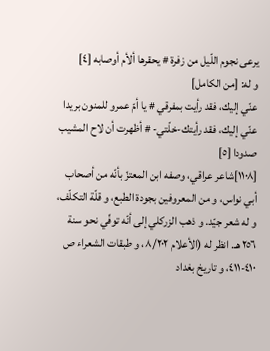يرعى نجوم اللّيل من زفرة # يحقرها ألأم أوصابه [٤]
و له: [من الكامل]
عنّي إليك، فقد رأيت بمفرقي # يا أمّ عمرو للمنون بريدا
عنّي إليك، فقد رأيتك-خلّتي- # أظهرت أن لاح المشيب صدودا [٥]
[١١٠٨]شاعر عراقي، وصفه ابن المعتزّ بأنّه من أصحاب أبي نواس، و من المعروفين بجودة الطبع، و قلّة التكلّف، و له شعر جيّد. و ذهب الزركلي إلى أنّه توفّي نحو سنة ٢٥٦ هـ. انظر له (الأعلام ٨/٢٠٢، و طبقات الشعراء ص ٤١٠-٤١١، و تاريخ بغداد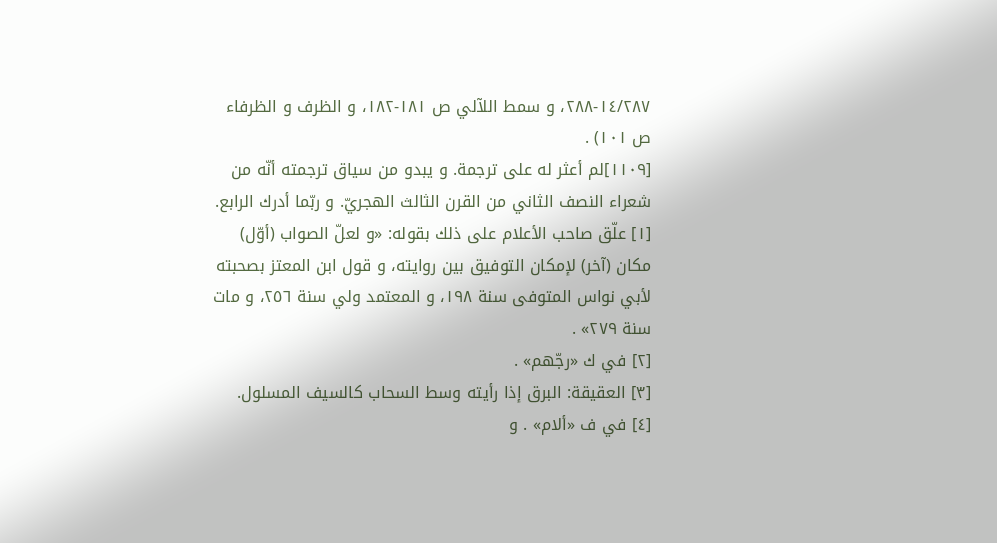١٤/٢٨٧-٢٨٨، و سمط اللآلي ص ١٨١-١٨٢، و الظرف و الظرفاء ص ١٠١) .
[١١٠٩]لم أعثر له على ترجمة. و يبدو من سياق ترجمته أنّه من شعراء النصف الثاني من القرن الثالث الهجريّ. و ربّما أدرك الرابع.
[١] علّق صاحب الأعلام على ذلك بقوله: «و لعلّ الصواب (أوّل) مكان (آخر) لإمكان التوفيق بين روايته، و قول ابن المعتز بصحبته لأبي نواس المتوفى سنة ١٩٨، و المعتمد ولي سنة ٢٥٦، و مات سنة ٢٧٩» .
[٢] في ك «رجّهم» .
[٣] العقيقة: البرق إذا رأيته وسط السحاب كالسيف المسلول.
[٤] في ف «ألام» . و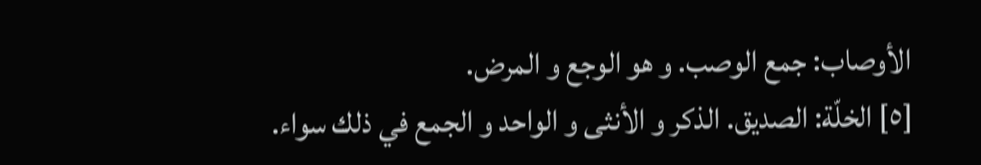الأوصاب: جمع الوصب. و هو الوجع و المرض.
[٥] الخلّة: الصديق. الذكر و الأنثى و الواحد و الجمع في ذلك سواء.